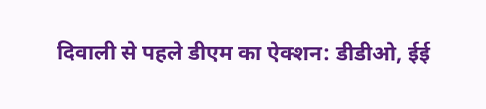दिवाली से पहले डीएम का ऐक्शन: डीडीओ, ईई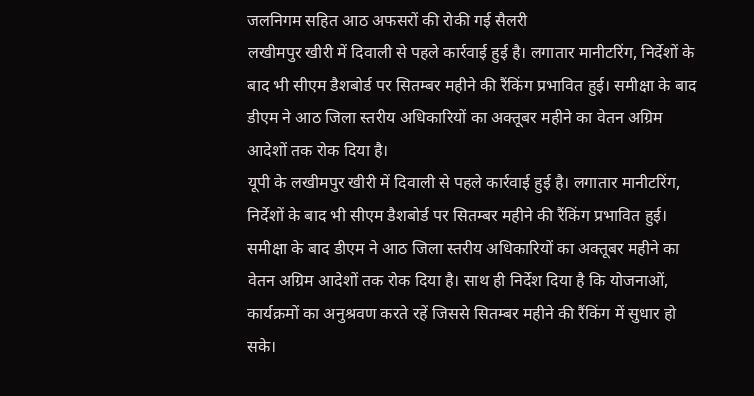जलनिगम सहित आठ अफसरों की रोकी गई सैलरी
लखीमपुर खीरी में दिवाली से पहले कार्रवाई हुई है। लगातार मानीटरिंग, निर्देशों के बाद भी सीएम डैशबोर्ड पर सितम्बर महीने की रैंकिंग प्रभावित हुई। समीक्षा के बाद डीएम ने आठ जिला स्तरीय अधिकारियों का अक्तूबर महीने का वेतन अग्रिम आदेशों तक रोक दिया है।
यूपी के लखीमपुर खीरी में दिवाली से पहले कार्रवाई हुई है। लगातार मानीटरिंग, निर्देशों के बाद भी सीएम डैशबोर्ड पर सितम्बर महीने की रैंकिंग प्रभावित हुई। समीक्षा के बाद डीएम ने आठ जिला स्तरीय अधिकारियों का अक्तूबर महीने का वेतन अग्रिम आदेशों तक रोक दिया है। साथ ही निर्देश दिया है कि योजनाओं, कार्यक्रमों का अनुश्रवण करते रहें जिससे सितम्बर महीने की रैंकिंग में सुधार हो सके।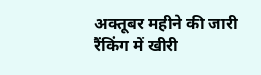अक्तूबर महीने की जारी रैंकिंग में खीरी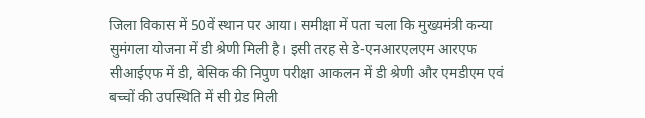जिला विकास में 50वें स्थान पर आया। समीक्षा में पता चला कि मुख्यमंत्री कन्या सुमंगला योजना में डी श्रेणी मिली है। इसी तरह से डे-एनआरएलएम आरएफ सीआईएफ में डी, बेसिक की निपुण परीक्षा आकलन में डी श्रेणी और एमडीएम एवं बच्चों की उपस्थिति में सी ग्रेड मिली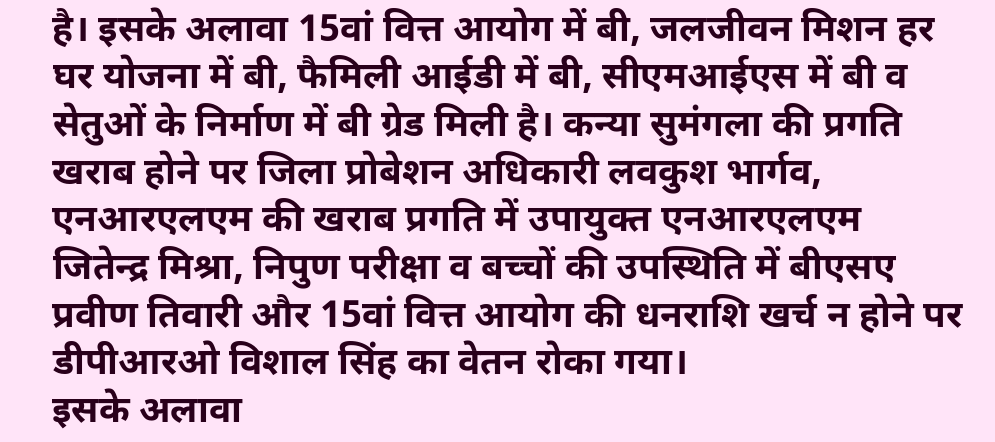है। इसके अलावा 15वां वित्त आयोग में बी, जलजीवन मिशन हर घर योजना में बी, फैमिली आईडी में बी, सीएमआईएस में बी व सेतुओं के निर्माण में बी ग्रेड मिली है। कन्या सुमंगला की प्रगति खराब होने पर जिला प्रोबेशन अधिकारी लवकुश भार्गव, एनआरएलएम की खराब प्रगति में उपायुक्त एनआरएलएम जितेन्द्र मिश्रा, निपुण परीक्षा व बच्चों की उपस्थिति में बीएसए प्रवीण तिवारी और 15वां वित्त आयोग की धनराशि खर्च न होने पर डीपीआरओ विशाल सिंह का वेतन रोका गया।
इसके अलावा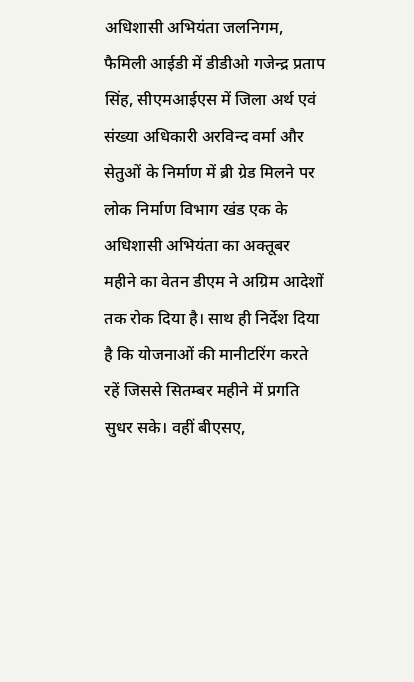अधिशासी अभियंता जलनिगम, फैमिली आईडी में डीडीओ गजेन्द्र प्रताप सिंह, सीएमआईएस में जिला अर्थ एवं संख्या अधिकारी अरविन्द वर्मा और सेतुओं के निर्माण में ब्री ग्रेड मिलने पर लोक निर्माण विभाग खंड एक के अधिशासी अभियंता का अक्तूबर महीने का वेतन डीएम ने अग्रिम आदेशों तक रोक दिया है। साथ ही निर्देश दिया है कि योजनाओं की मानीटरिंग करते रहें जिससे सितम्बर महीने में प्रगति सुधर सके। वहीं बीएसए,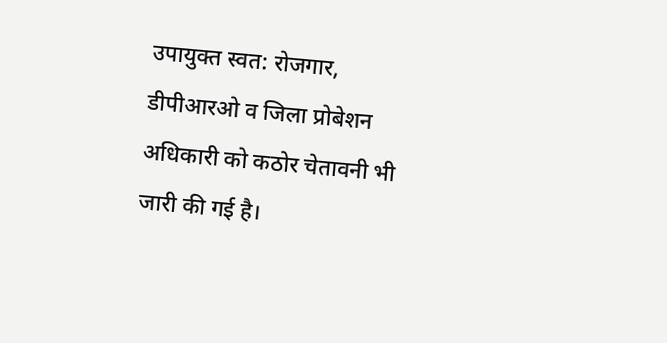उपायुक्त स्वत: रोजगार, डीपीआरओ व जिला प्रोबेशन अधिकारी को कठोर चेतावनी भी जारी की गई है।